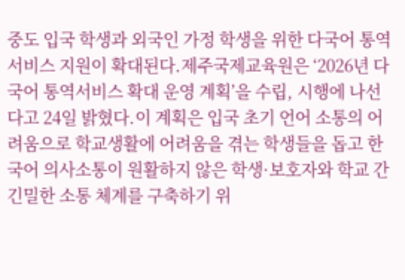중도 입국 학생과 외국인 가정 학생을 위한 다국어 통역서비스 지원이 확대된다.제주국제교육원은 ‘2026년 다국어 통역서비스 확대 운영 계획’을 수립, 시행에 나선다고 24일 밝혔다.이 계획은 입국 초기 언어 소통의 어려움으로 학교생활에 어려움을 겪는 학생들을 돕고 한국어 의사소통이 원활하지 않은 학생·보호자와 학교 간 긴밀한 소통 체계를 구축하기 위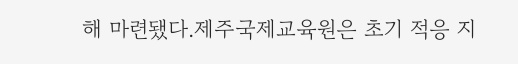해 마련됐다.제주국제교육원은 초기 적응 지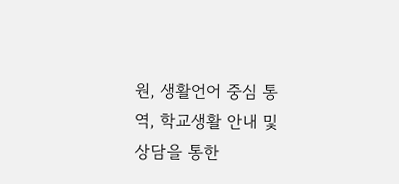원, 생활언어 중심 통역, 학교생활 안내 및 상담을 통한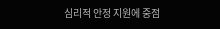심리적 안정 지원에 중점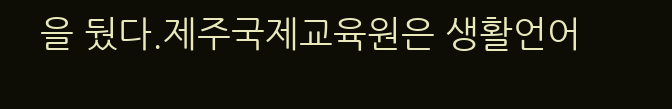을 뒀다.제주국제교육원은 생활언어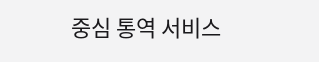중심 통역 서비스